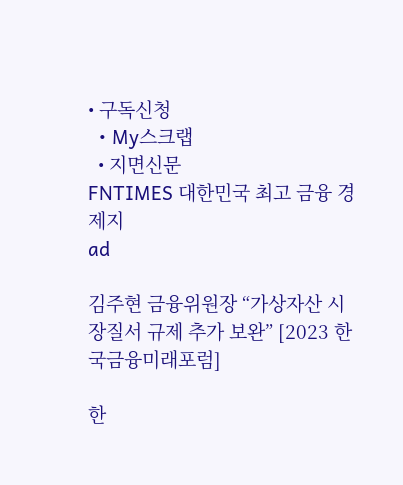• 구독신청
  • My스크랩
  • 지면신문
FNTIMES 대한민국 최고 금융 경제지
ad

김주현 금융위원장 “가상자산 시장질서 규제 추가 보완” [2023 한국금융미래포럼]

한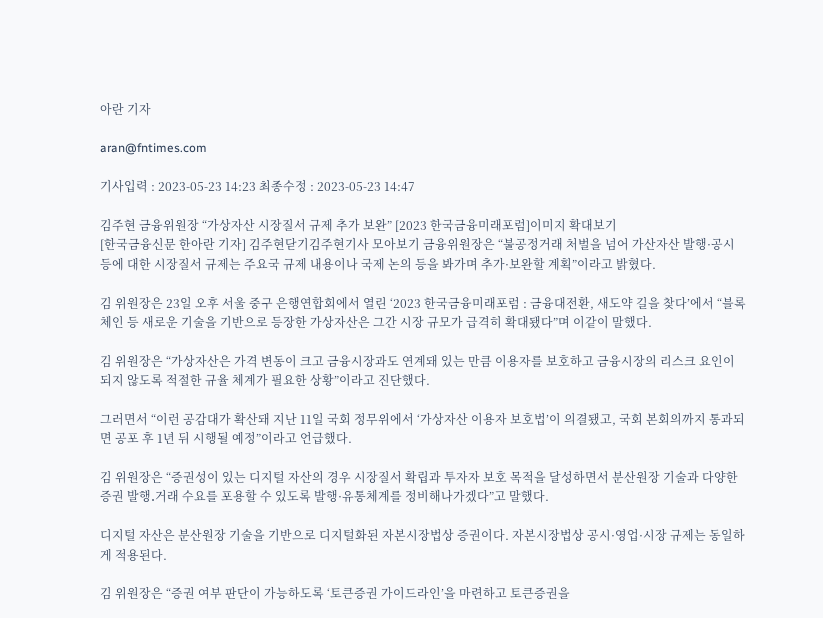아란 기자

aran@fntimes.com

기사입력 : 2023-05-23 14:23 최종수정 : 2023-05-23 14:47

김주현 금융위원장 “가상자산 시장질서 규제 추가 보완” [2023 한국금융미래포럼]이미지 확대보기
[한국금융신문 한아란 기자] 김주현닫기김주현기사 모아보기 금융위원장은 “불공정거래 처벌을 넘어 가산자산 발행·공시 등에 대한 시장질서 규제는 주요국 규제 내용이나 국제 논의 등을 봐가며 추가·보완할 계획”이라고 밝혔다.

김 위원장은 23일 오후 서울 중구 은행연합회에서 열린 ‘2023 한국금융미래포럼 : 금융대전환, 새도약 길을 찾다’에서 “블록체인 등 새로운 기술을 기반으로 등장한 가상자산은 그간 시장 규모가 급격히 확대됐다”며 이같이 말했다.

김 위원장은 “가상자산은 가격 변동이 크고 금융시장과도 연계돼 있는 만큼 이용자를 보호하고 금융시장의 리스크 요인이 되지 않도록 적절한 규율 체계가 필요한 상황”이라고 진단했다.

그러면서 “이런 공감대가 확산돼 지난 11일 국회 정무위에서 ‘가상자산 이용자 보호법’이 의결됐고, 국회 본회의까지 통과되면 공포 후 1년 뒤 시행될 예정”이라고 언급했다.

김 위원장은 “증권성이 있는 디지털 자산의 경우 시장질서 확립과 투자자 보호 목적을 달성하면서 분산원장 기술과 다양한 증권 발행․거래 수요를 포용할 수 있도록 발행·유통체계를 정비해나가겠다”고 말했다.

디지털 자산은 분산원장 기술을 기반으로 디지털화된 자본시장법상 증권이다. 자본시장법상 공시·영업·시장 규제는 동일하게 적용된다.

김 위원장은 “증권 여부 판단이 가능하도록 ‘토큰증권 가이드라인’을 마련하고 토큰증권을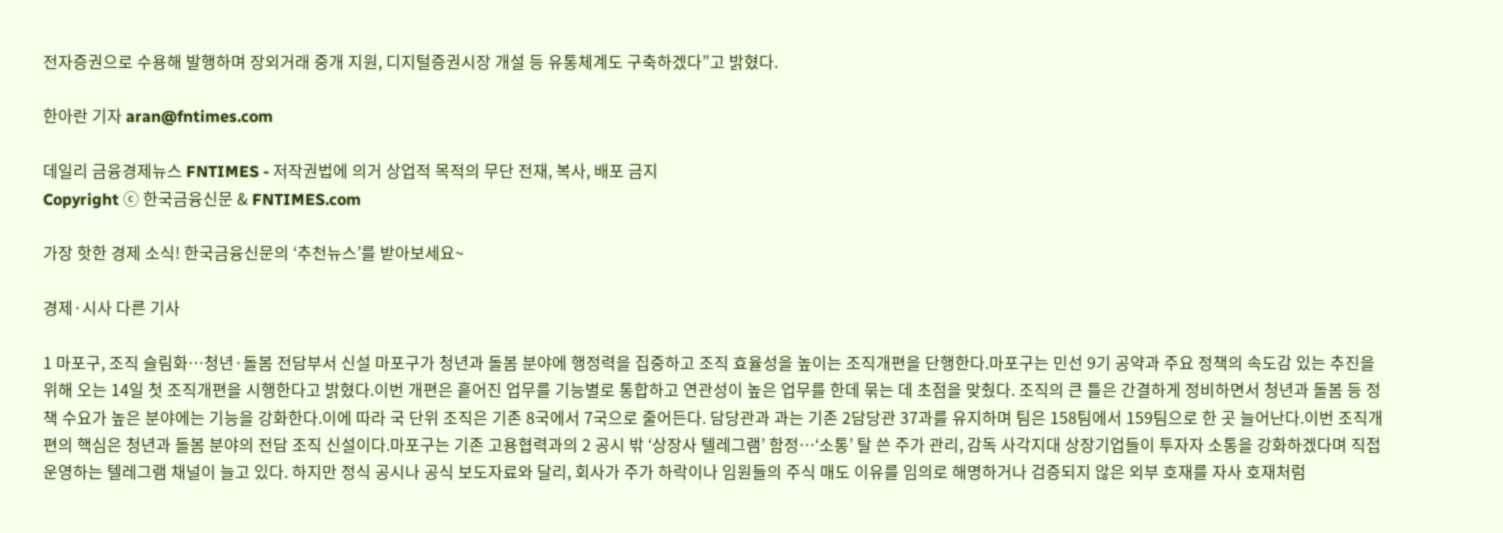전자증권으로 수용해 발행하며 장외거래 중개 지원, 디지털증권시장 개설 등 유통체계도 구축하겠다”고 밝혔다.

한아란 기자 aran@fntimes.com

데일리 금융경제뉴스 FNTIMES - 저작권법에 의거 상업적 목적의 무단 전재, 복사, 배포 금지
Copyright ⓒ 한국금융신문 & FNTIMES.com

가장 핫한 경제 소식! 한국금융신문의 ‘추천뉴스’를 받아보세요~

경제·시사 다른 기사

1 마포구, 조직 슬림화…청년·돌봄 전담부서 신설 마포구가 청년과 돌봄 분야에 행정력을 집중하고 조직 효율성을 높이는 조직개편을 단행한다.마포구는 민선 9기 공약과 주요 정책의 속도감 있는 추진을 위해 오는 14일 첫 조직개편을 시행한다고 밝혔다.이번 개편은 흩어진 업무를 기능별로 통합하고 연관성이 높은 업무를 한데 묶는 데 초점을 맞췄다. 조직의 큰 틀은 간결하게 정비하면서 청년과 돌봄 등 정책 수요가 높은 분야에는 기능을 강화한다.이에 따라 국 단위 조직은 기존 8국에서 7국으로 줄어든다. 담당관과 과는 기존 2담당관 37과를 유지하며 팀은 158팀에서 159팀으로 한 곳 늘어난다.이번 조직개편의 핵심은 청년과 돌봄 분야의 전담 조직 신설이다.마포구는 기존 고용협력과의 2 공시 밖 ‘상장사 텔레그램’ 함정…‘소통’ 탈 쓴 주가 관리, 감독 사각지대 상장기업들이 투자자 소통을 강화하겠다며 직접 운영하는 텔레그램 채널이 늘고 있다. 하지만 정식 공시나 공식 보도자료와 달리, 회사가 주가 하락이나 임원들의 주식 매도 이유를 임의로 해명하거나 검증되지 않은 외부 호재를 자사 호재처럼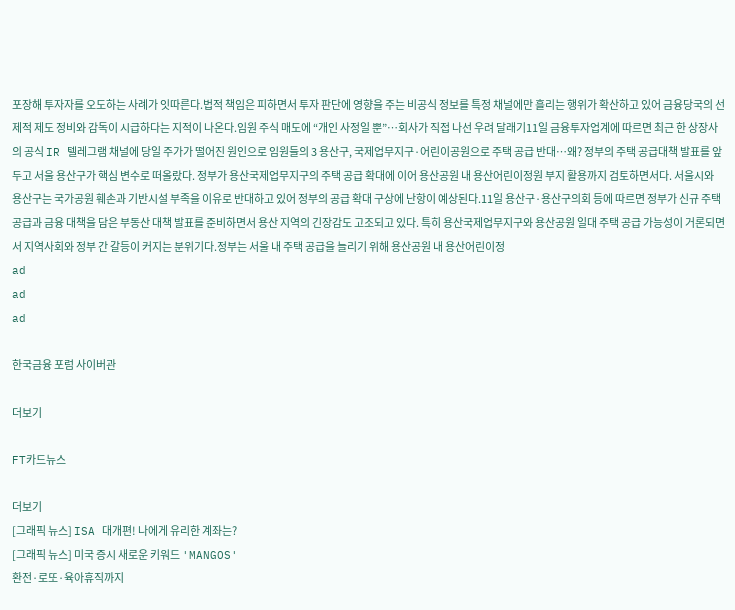포장해 투자자를 오도하는 사례가 잇따른다.법적 책임은 피하면서 투자 판단에 영향을 주는 비공식 정보를 특정 채널에만 흘리는 행위가 확산하고 있어 금융당국의 선제적 제도 정비와 감독이 시급하다는 지적이 나온다.임원 주식 매도에 “개인 사정일 뿐”…회사가 직접 나선 우려 달래기11일 금융투자업계에 따르면 최근 한 상장사의 공식 IR 텔레그램 채널에 당일 주가가 떨어진 원인으로 임원들의 3 용산구, 국제업무지구·어린이공원으로 주택 공급 반대…왜? 정부의 주택 공급대책 발표를 앞두고 서울 용산구가 핵심 변수로 떠올랐다. 정부가 용산국제업무지구의 주택 공급 확대에 이어 용산공원 내 용산어린이정원 부지 활용까지 검토하면서다. 서울시와 용산구는 국가공원 훼손과 기반시설 부족을 이유로 반대하고 있어 정부의 공급 확대 구상에 난항이 예상된다.11일 용산구·용산구의회 등에 따르면 정부가 신규 주택 공급과 금융 대책을 담은 부동산 대책 발표를 준비하면서 용산 지역의 긴장감도 고조되고 있다. 특히 용산국제업무지구와 용산공원 일대 주택 공급 가능성이 거론되면서 지역사회와 정부 간 갈등이 커지는 분위기다.정부는 서울 내 주택 공급을 늘리기 위해 용산공원 내 용산어린이정
ad
ad
ad

한국금융 포럼 사이버관

더보기

FT카드뉴스

더보기
[그래픽 뉴스] ISA 대개편! 나에게 유리한 계좌는?
[그래픽 뉴스] 미국 증시 새로운 키워드 'MANGOS'
환전·로또·육아휴직까지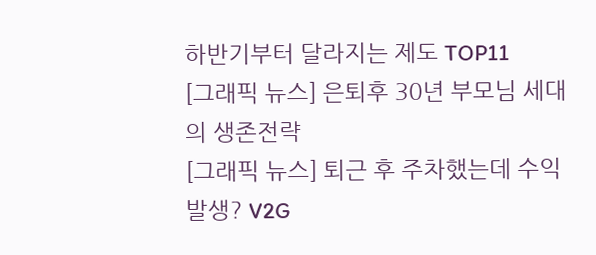하반기부터 달라지는 제도 TOP11
[그래픽 뉴스] 은퇴후 30년 부모님 세대의 생존전략
[그래픽 뉴스] 퇴근 후 주차했는데 수익 발생? V2G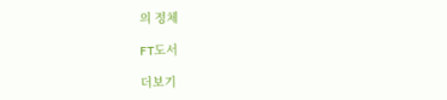의 정체

FT도서

더보기